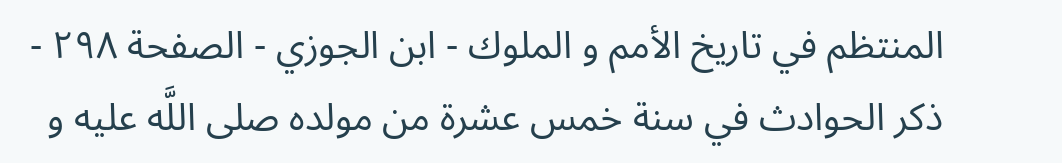المنتظم في تاريخ الأمم و الملوك - ابن الجوزي - الصفحة ٢٩٨ - ذكر الحوادث في سنة خمس عشرة من مولده صلى اللَّه عليه و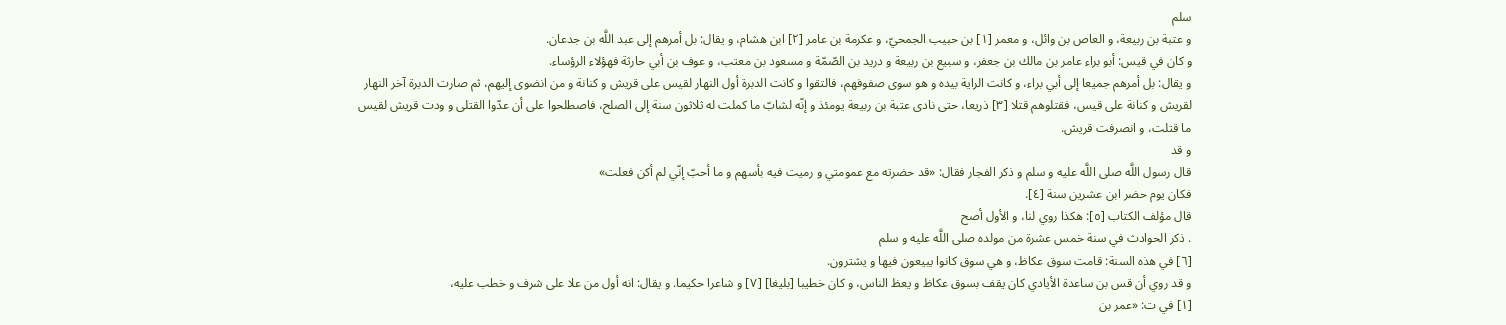سلم
و عتبة بن ربيعة، و العاص بن وائل، و معمر [١] بن حبيب الجمحيّ، و عكرمة بن عامر [٢] ابن هشام، و يقال: بل أمرهم إلى عبد اللَّه بن جدعان.
و كان في قيس: أبو براء عامر بن مالك بن جعفر، و سبيع بن ربيعة و دريد بن الصّمّة و مسعود بن معتب، و عوف بن أبي حارثة فهؤلاء الرؤساء.
و يقال: بل أمرهم جميعا إلى أبي براء، و كانت الراية بيده و هو سوى صفوفهم، فالتقوا و كانت الدبرة أول النهار لقيس على قريش و كنانة و من انضوى إليهم، ثم صارت الدبرة آخر النهار لقريش و كنانة على قيس، فقتلوهم قتلا [٣] ذريعا، حتى نادى عتبة بن ربيعة يومئذ و إنّه لشابّ ما كملت له ثلاثون سنة إلى الصلح، فاصطلحوا على أن عدّوا القتلى و ودت قريش لقيس ما قتلت، و انصرفت قريش.
و قد
قال رسول اللَّه صلى اللَّه عليه و سلم و ذكر الفجار فقال: «قد حضرته مع عمومتي و رميت فيه بأسهم و ما أحبّ إنّي لم أكن فعلت»
فكان يوم حضر ابن عشرين سنة [٤].
قال مؤلف الكتاب [٥]: هكذا روي لنا، و الأول أصح
. ذكر الحوادث في سنة خمس عشرة من مولده صلى اللَّه عليه و سلم
[٦] في هذه السنة: قامت سوق عكاظ، و هي سوق كانوا يبيعون فيها و يشترون.
و قد روي أن قس بن ساعدة الأيادي كان يقف بسوق عكاظ و يعظ الناس، و كان خطيبا [بليغا] [٧] و شاعرا حكيما. و يقال: انه أول من علا على شرف و خطب عليه،
[١] في ت: «عمر بن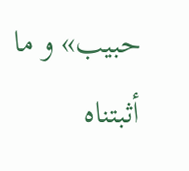حبيب» و ما أثبتناه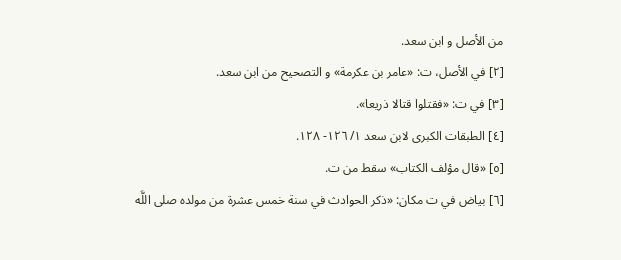من الأصل و ابن سعد.
[٢] في الأصل، ت: «عامر بن عكرمة» و التصحيح من ابن سعد.
[٣] في ت: «فقتلوا قتالا ذريعا».
[٤] الطبقات الكبرى لابن سعد ١/ ١٢٦- ١٢٨.
[٥] «قال مؤلف الكتاب» سقط من ت.
[٦] بياض في ت مكان: «ذكر الحوادث في سنة خمس عشرة من مولده صلى اللَّه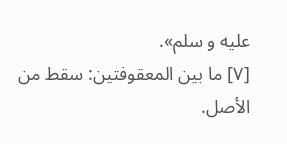عليه و سلم».
[٧] ما بين المعقوفتين: سقط من الأصل.